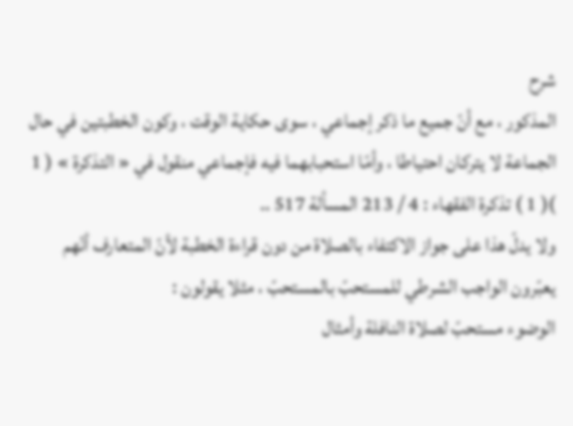شرح
المذكور ، مع أنّ جميع ما ذكر إجماعي ، سوى حكاية الوقت ، وكون الخطبتين في حال الجماعة لا يتركان احتياطا ، وأمّا استحبابهما فيه فإجماعي منقول في « التذكرة » ( 1 )( 1 ) تذكرة الفقهاء : 4 / 213 المسألة 517 ..
ولا يدلّ هذا على جواز الاكتفاء بالصلاة من دون قراءة الخطبة لأنّ المتعارف أنّهم يعبّرون الواجب الشرطي للمستحبّ بالمستحبّ ، مثلا يقولون :
الوضوء مستحبّ لصلاة النافلة وأمثال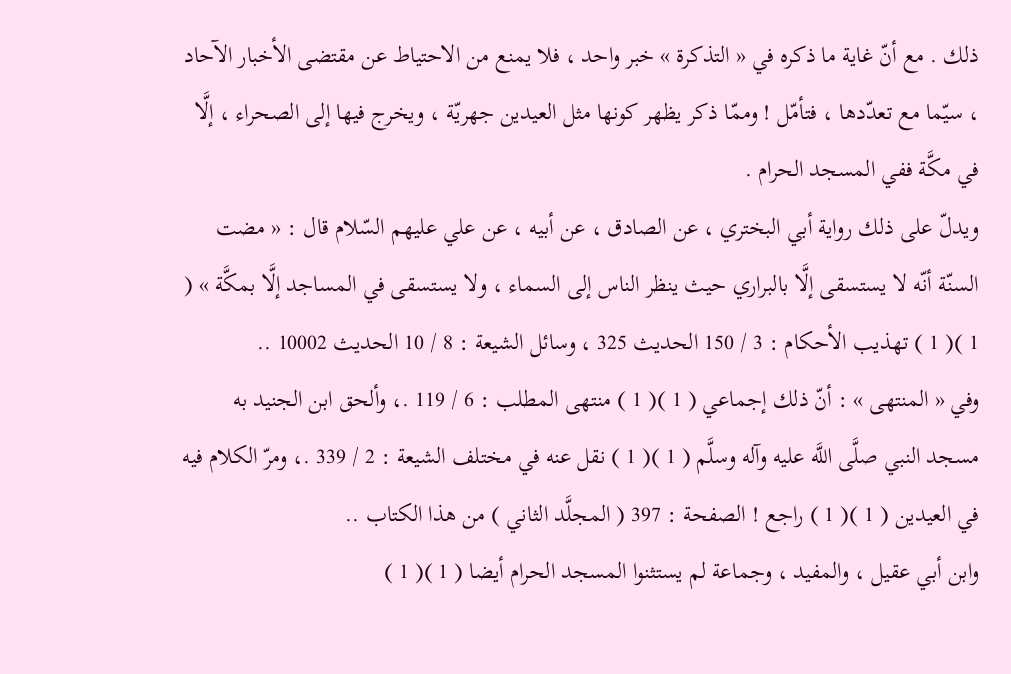ذلك . مع أنّ غاية ما ذكره في « التذكرة » خبر واحد ، فلا يمنع من الاحتياط عن مقتضى الأخبار الآحاد ، سيّما مع تعدّدها ، فتأمّل ! وممّا ذكر يظهر كونها مثل العيدين جهريّة ، ويخرج فيها إلى الصحراء ، إلَّا في مكَّة ففي المسجد الحرام .
ويدلّ على ذلك رواية أبي البختري ، عن الصادق ، عن أبيه ، عن علي عليهم السّلام قال : « مضت السنّة أنّه لا يستسقى إلَّا بالبراري حيث ينظر الناس إلى السماء ، ولا يستسقى في المساجد إلَّا بمكَّة » ( 1 )( 1 ) تهذيب الأحكام : 3 / 150 الحديث 325 ، وسائل الشيعة : 8 / 10 الحديث 10002 ..
وفي « المنتهى » : أنّ ذلك إجماعي ( 1 )( 1 ) منتهى المطلب : 6 / 119 .، وألحق ابن الجنيد به مسجد النبي صلَّى اللَّه عليه وآله وسلَّم ( 1 )( 1 ) نقل عنه في مختلف الشيعة : 2 / 339 .، ومرّ الكلام فيه في العيدين ( 1 )( 1 ) راجع ! الصفحة : 397 ( المجلَّد الثاني ) من هذا الكتاب ..
وابن أبي عقيل ، والمفيد ، وجماعة لم يستثنوا المسجد الحرام أيضا ( 1 )( 1 )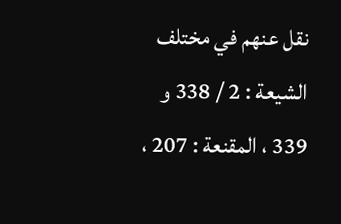نقل عنهم في مختلف الشيعة : 2 / 338 و 339 ، المقنعة : 207 ،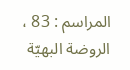المراسم : 83 ، الروضة البهيّة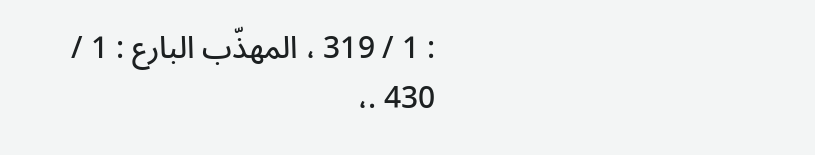: 1 / 319 ، المهذّب البارع : 1 / 430 .،